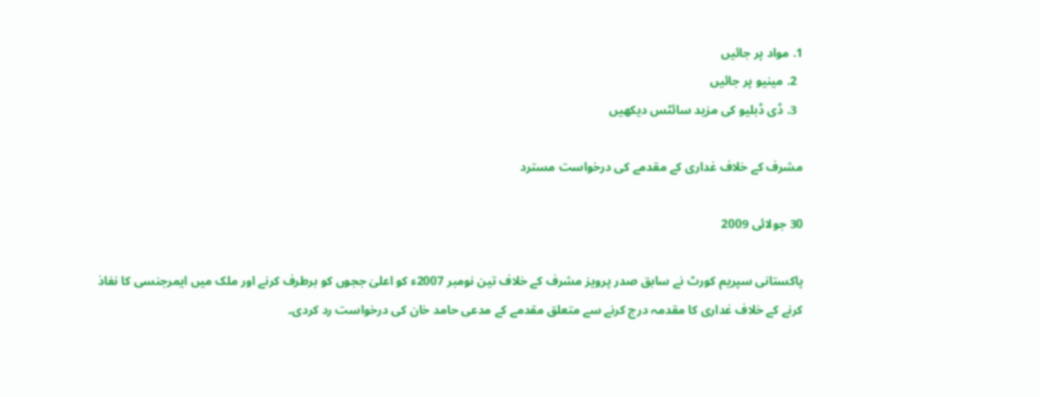1. مواد پر جائیں
  2. مینیو پر جائیں
  3. ڈی ڈبلیو کی مزید سائٹس دیکھیں

مشرف کے خلاف غداری کے مقدمے کی درخواست مسترد

30 جولائی 2009

پاکستانی سپریم کورٹ نے سابق صدر پرویز مشرف کے خلاف تین نومبر 2007ء کو اعلیٰ ججوں کو برطرف کرنے اور ملک میں ایمرجنسی کا نفاذ کرنے کے خلاف غداری کا مقدمہ درج کرنے سے متعلق مقدمے کے مدعی حامد خان کی درخواست رد کردی۔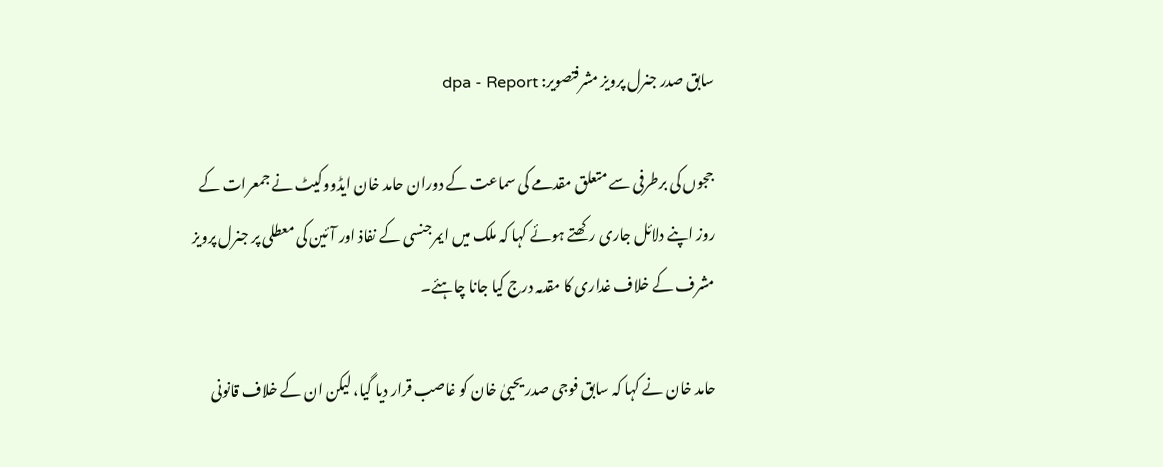سابق صدر جنرل پرویز مشرفتصویر: dpa - Report

ججوں کی برطرفی سے متعلق مقدمے کی سماعت کے دوران حامد خان ایڈووکیٹ نے جمعرات کے روز اپنے دلائل جاری رکھتے ہوئے کہا کہ ملک میں ایمرجنسی کے نفاذ اور آئین کی معطلی پر جنرل پرویز مشرف کے خلاف غداری کا مقدمہ درج کیا جانا چاہئے۔

حامد خان نے کہا کہ سابق فوجی صدر یحییٰ خان کو غاصب قرار دیا گیا، لیکن ان کے خلاف قانونی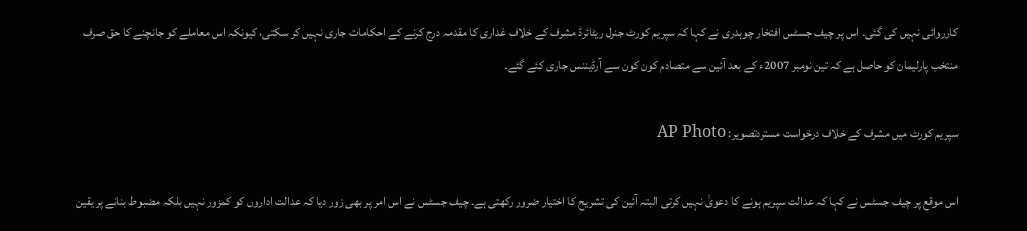کارروائی نہیں کی گئی۔ اس پر چیف جسٹس افتخار چوہدری نے کہا کہ سپریم کورٹ جنرل ریٹائرڈ مشرف کے خلاف غداری کا مقدمہ درج کرنے کے احکامات جاری نہیں کر سکتی، کیونکہ اس معاملے کو جانچنے کا حق صرف منتخب پارلیمان کو حاصل ہے کہ تین نومبر 2007ء کے بعد آئین سے متصادم کون کون سے آرڈیننس جاری کئے گئے۔

سپریم کورٹ میں مشرف کے خلاف درخواست مستردتصویر: AP Photo

اس موقع پر چیف جسٹس نے کہا کہ عدالت سپریم ہونے کا دعویٰ نہیں کرتی البتہ آئین کی تشریح کا اختیار ضرور رکھتی ہے۔ چیف جسٹس نے اس امر پر بھی زور دیا کہ عدالت اداروں کو کمزور نہیں بلکہ مضبوط بنانے پر یقین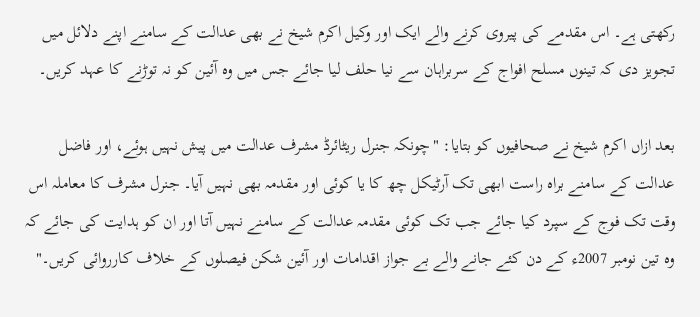رکھتی ہے۔ اس مقدمے کی پیروی کرنے والے ایک اور وکیل اکرم شیخ نے بھی عدالت کے سامنے اپنے دلائل میں تجویز دی کہ تینوں مسلح افواج کے سربراہان سے نیا حلف لیا جائے جس میں وہ آئین کو نہ توڑنے کا عہد کریں۔

بعد ازاں اکرم شیخ نے صحافیوں کو بتایا: "چونکہ جنرل ریٹائرڈ مشرف عدالت میں پیش نہیں ہوئے، اور فاضل عدالت کے سامنے براہ راست ابھی تک آرٹیکل چھ کا یا کوئی اور مقدمہ بھی نہیں آیا۔ جنرل مشرف کا معاملہ اس وقت تک فوج کے سپرد کیا جائے جب تک کوئی مقدمہ عدالت کے سامنے نہیں آتا اور ان کو ہدایت کی جائے کہ وہ تین نومبر 2007ء کے دن کئے جانے والے بے جواز اقدامات اور آئین شکن فیصلوں کے خلاف کارروائی کریں۔"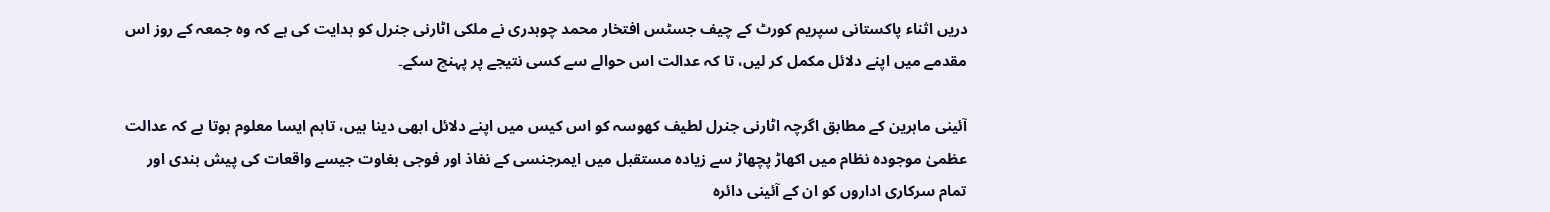دریں اثناء پاکستانی سپریم کورٹ کے چیف جسٹس افتخار محمد چوہدری نے ملکی اٹارنی جنرل کو ہدایت کی ہے کہ وہ جمعہ کے روز اس مقدمے میں اپنے دلائل مکمل کر لیں، تا کہ عدالت اس حوالے سے کسی نتیجے پر پہنچ سکے۔

آئینی ماہرین کے مطابق اگرچہ اٹارنی جنرل لطیف کھوسہ کو اس کیس میں اپنے دلائل ابھی دینا ہیں، تاہم ایسا معلوم ہوتا ہے کہ عدالت عظمیٰ موجودہ نظام میں اکھاڑ پچھاڑ سے زیادہ مستقبل میں ایمرجنسی کے نفاذ اور فوجی بغاوت جیسے واقعات کی پیش بندی اور تمام سرکاری اداروں کو ان کے آئینی دائرہ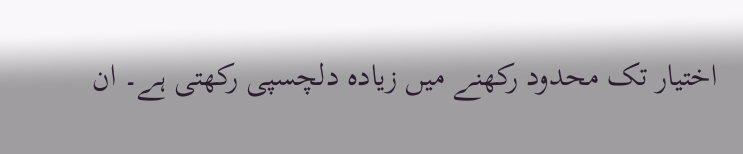اختیار تک محدود رکھنے میں زیادہ دلچسپی رکھتی ہے۔ ان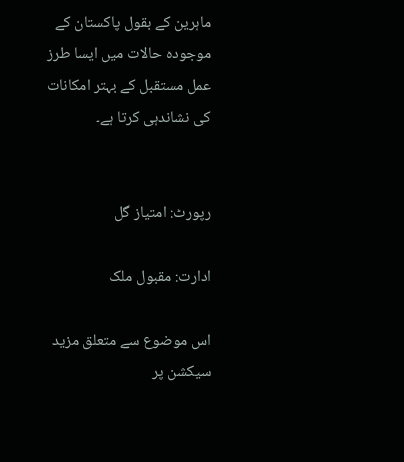ماہرین کے بقول پاکستان کے موجودہ حالات میں ایسا طرز عمل مستقبل کے بہتر امکانات کی نشاندہی کرتا ہے۔


رپورٹ: امتیاز گل

ادارت: مقبول ملک

اس موضوع سے متعلق مزید سیکشن پر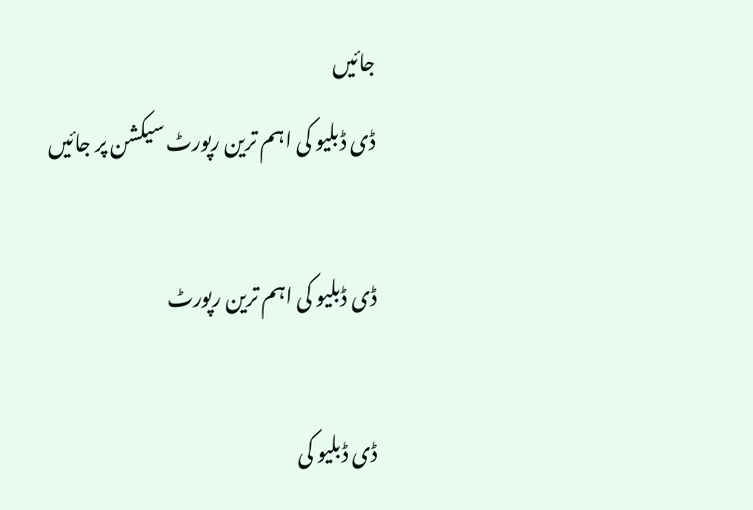جائیں
ڈی ڈبلیو کی اہم ترین رپورٹ سیکشن پر جائیں

ڈی ڈبلیو کی اہم ترین رپورٹ

ڈی ڈبلیو کی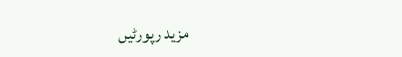مزید رپورٹیں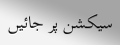سیکشن پر جائیں